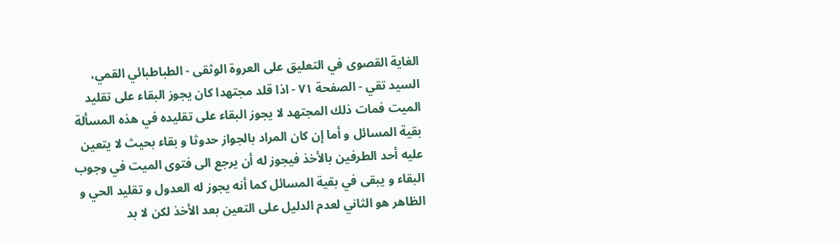الغاية القصوى في التعليق على العروة الوثقى - الطباطبائي القمي، السيد تقي - الصفحة ٧١ - اذا قلد مجتهدا كان يجوز البقاء على تقليد الميت فمات ذلك المجتهد لا يجوز البقاء على تقليده في هذه المسألة
بقية المسائل و أما إن كان المراد بالجواز حدوثا و بقاء بحيث لا يتعين عليه أحد الطرفين بالأخذ فيجوز له أن يرجع الى فتوى الميت في وجوب البقاء و يبقى في بقية المسائل كما أنه يجوز له العدول و تقليد الحي و الظاهر هو الثاني لعدم الدليل على التعين بعد الأخذ لكن لا بد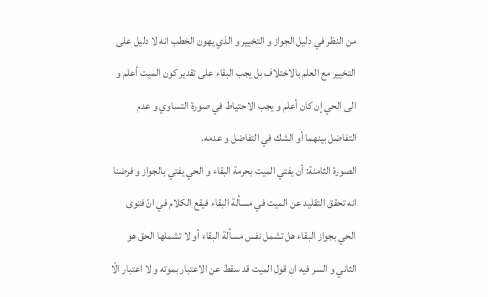من النظر في دليل الجواز و التخيير و الذي يهون الخطب انه لا دليل على التخيير مع العلم بالاختلاف بل يجب البقاء على تقدير كون الميت أعلم و الى الحي إن كان أعلم و يجب الاحتياط في صورة التساوي و عدم التفاضل بينهما أو الشك في التفاضل و عدمه.
الصورة الثامنة: أن يفتي الميت بحرمة البقاء و الحي يفتي بالجواز و فرضنا انه تحقق التقليد عن الميت في مسألة البقاء فيقع الكلام في انّ فتوى الحي بجواز البقاء هل تشمل نفس مسألة البقاء أو لا تشملها الحق هو الثاني و السر فيه ان قول الميت قد سقط عن الاعتبار بموته و لا اعتبار الّا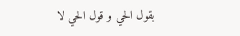بقول الحي و قول الحي لا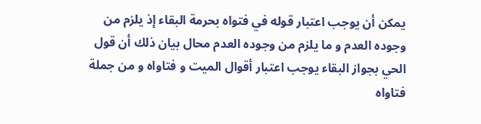يمكن أن يوجب اعتبار قوله في فتواه بحرمة البقاء إذ يلزم من وجوده العدم و ما يلزم من وجوده العدم محال بيان ذلك أن قول الحي بجواز البقاء يوجب اعتبار أقوال الميت و فتاواه و من جملة فتاواه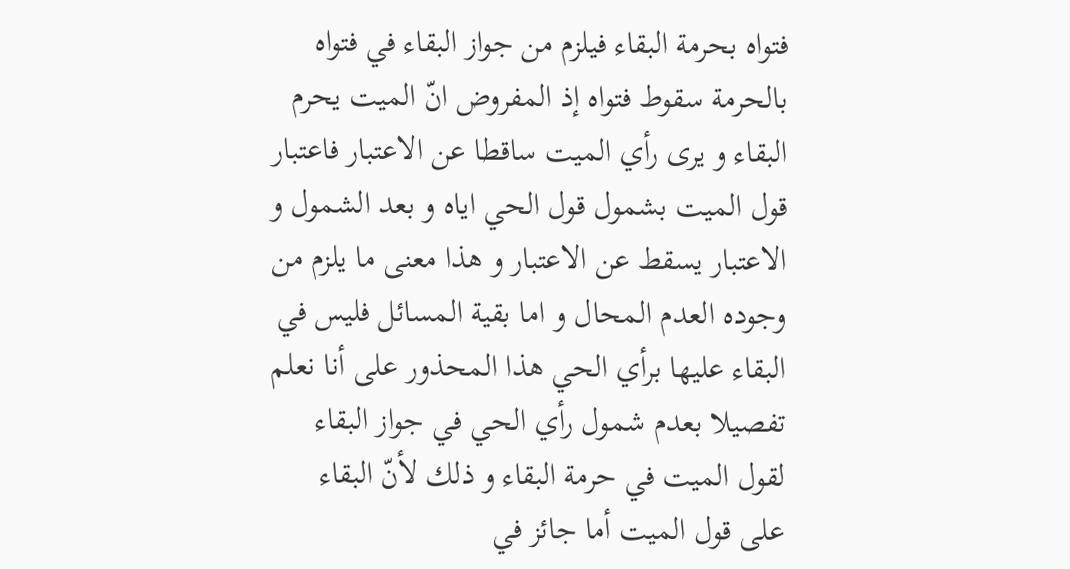فتواه بحرمة البقاء فيلزم من جواز البقاء في فتواه بالحرمة سقوط فتواه إذ المفروض انّ الميت يحرم البقاء و يرى رأي الميت ساقطا عن الاعتبار فاعتبار قول الميت بشمول قول الحي اياه و بعد الشمول و الاعتبار يسقط عن الاعتبار و هذا معنى ما يلزم من وجوده العدم المحال و اما بقية المسائل فليس في البقاء عليها برأي الحي هذا المحذور على أنا نعلم تفصيلا بعدم شمول رأي الحي في جواز البقاء لقول الميت في حرمة البقاء و ذلك لأنّ البقاء على قول الميت أما جائز في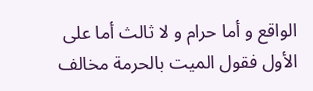الواقع و أما حرام و لا ثالث أما على الأول فقول الميت بالحرمة مخالف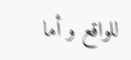للواقع و أما